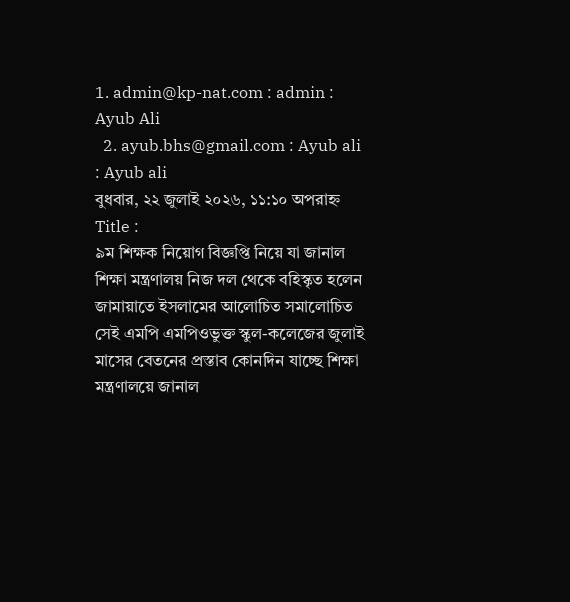1. admin@kp-nat.com : admin : Ayub Ali
  2. ayub.bhs@gmail.com : Ayub ali : Ayub ali
বুধবার, ২২ জুলাই ২০২৬, ১১:১০ অপরাহ্ন
Title :
৯ম শিক্ষক নিয়োগ বিজ্ঞপ্তি নিয়ে যা জানাল শিক্ষা মন্ত্রণালয় নিজ দল থেকে বহিস্কৃত হলেন জামায়াতে ইসলামের আলোচিত সমালোচিত সেই এমপি এমপিওভুক্ত স্কুল-কলেজের জুলাই মাসের বেতনের প্রস্তাব কোনদিন যাচ্ছে শিক্ষা মন্ত্রণালয়ে জানাল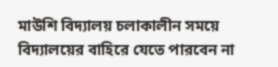মাউশি বিদ্যালয় চলাকালীন সময়ে বিদ্যালয়ের বাহিরে যেতে পারবেন না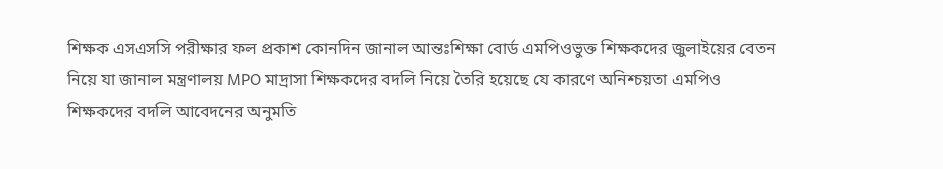শিক্ষক এসএসসি পরীক্ষার ফল প্রকাশ কোনদিন জানাল আন্তঃশিক্ষা বোর্ড এমপিওভুক্ত শিক্ষকদের জুলাইয়ের বেতন নিয়ে যা জানাল মন্ত্রণালয় MPO মাদ্রাসা শিক্ষকদের বদলি নিয়ে তৈরি হয়েছে যে কারণে অনিশ্চয়তা এমপিও শিক্ষকদের বদলি আবেদনের অনুমতি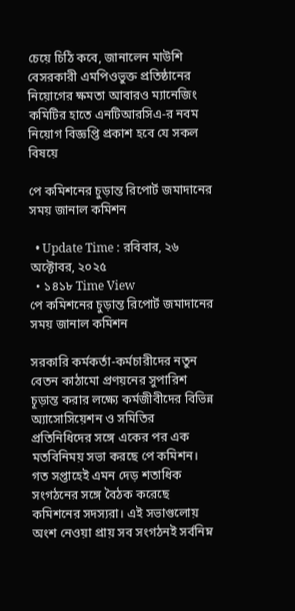চেয়ে চিঠি কবে, জানালেন মাউশি বেসরকারী এমপিওভুক্ত প্রতিষ্ঠানের নিয়োগের ক্ষমতা আবারও ম্যানেজিং কমিটির হাতে এনটিআরসিএ-র নবম নিয়োগ বিজ্ঞপ্তি প্রকাশ হবে যে সকল বিষয়ে

পে কমিশনের চুড়ান্ত রিপোর্ট জমাদানের সময় জানাল কমিশন

  • Update Time : রবিবার, ২৬ অক্টোবর, ২০২৫
  • ১৪১৮ Time View
পে কমিশনের চুড়ান্ত রিপোর্ট জমাদানের সময় জানাল কমিশন

সরকারি কর্মকর্তা-কর্মচারীদের নতুন বেতন কাঠামো প্রণয়নের সুপারিশ চূড়ান্ত করার লক্ষ্যে কর্মজীবীদের বিভিন্ন অ্যাসোসিয়েশন ও সমিতির প্রতিনিধিদের সঙ্গে একের পর এক মতবিনিময় সভা করছে পে কমিশন। গত সপ্তাহেই এমন দেড় শতাধিক সংগঠনের সঙ্গে বৈঠক করেছে কমিশনের সদস্যরা। এই সভাগুলোয় অংশ নেওয়া প্রায় সব সংগঠনই সর্বনিম্ন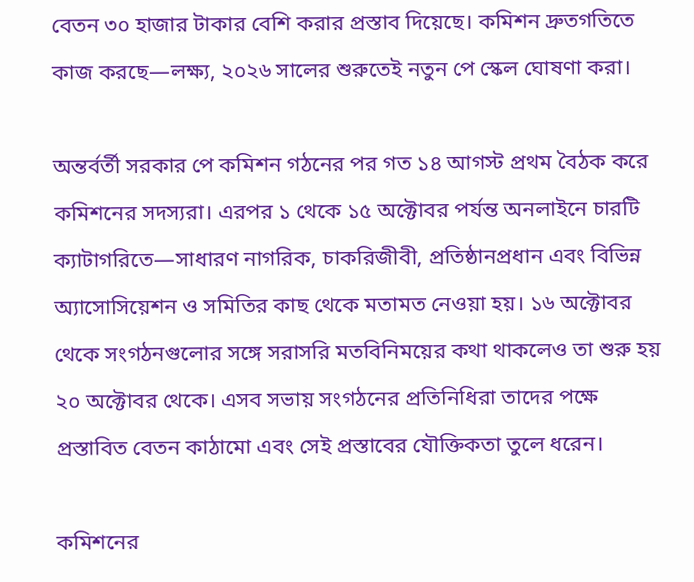বেতন ৩০ হাজার টাকার বেশি করার প্রস্তাব দিয়েছে। কমিশন দ্রুতগতিতে কাজ করছে—লক্ষ্য, ২০২৬ সালের শুরুতেই নতুন পে স্কেল ঘোষণা করা।

অন্তর্বর্তী সরকার পে কমিশন গঠনের পর গত ১৪ আগস্ট প্রথম বৈঠক করে কমিশনের সদস্যরা। এরপর ১ থেকে ১৫ অক্টোবর পর্যন্ত অনলাইনে চারটি ক্যাটাগরিতে—সাধারণ নাগরিক, চাকরিজীবী, প্রতিষ্ঠানপ্রধান এবং বিভিন্ন অ্যাসোসিয়েশন ও সমিতির কাছ থেকে মতামত নেওয়া হয়। ১৬ অক্টোবর থেকে সংগঠনগুলোর সঙ্গে সরাসরি মতবিনিময়ের কথা থাকলেও তা শুরু হয় ২০ অক্টোবর থেকে। এসব সভায় সংগঠনের প্রতিনিধিরা তাদের পক্ষে প্রস্তাবিত বেতন কাঠামো এবং সেই প্রস্তাবের যৌক্তিকতা তুলে ধরেন।

কমিশনের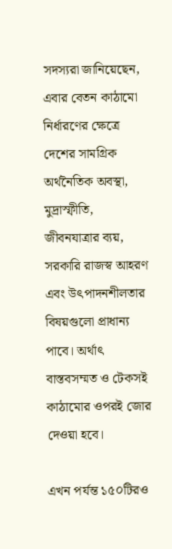সদস্যরা জানিয়েছেন, এবার বেতন কাঠামো নির্ধারণের ক্ষেত্রে দেশের সামগ্রিক অর্থনৈতিক অবস্থা, মুদ্রাস্ফীতি, জীবনযাত্রার ব্যয়, সরকারি রাজস্ব আহরণ এবং উৎপাদনশীলতার বিষয়গুলো প্রাধান্য পাবে। অর্থাৎ বাস্তবসম্মত ও টেকসই কাঠামোর ওপরই জোর দেওয়া হবে।

এখন পর্যন্ত ১৫০টিরও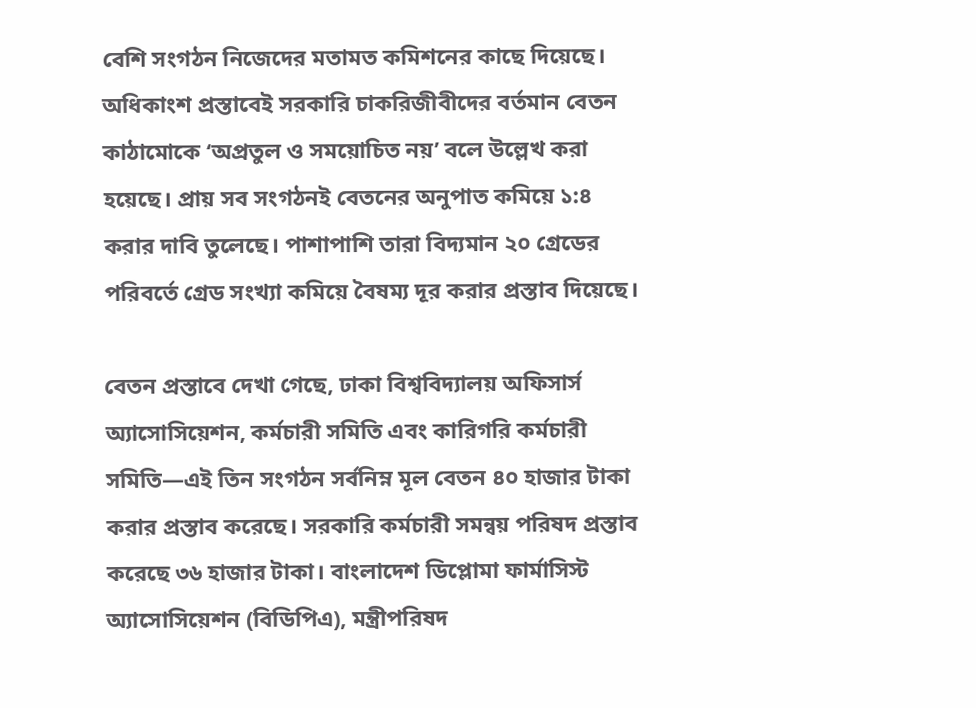বেশি সংগঠন নিজেদের মতামত কমিশনের কাছে দিয়েছে। অধিকাংশ প্রস্তাবেই সরকারি চাকরিজীবীদের বর্তমান বেতন কাঠামোকে ‘অপ্রতুল ও সময়োচিত নয়’ বলে উল্লেখ করা হয়েছে। প্রায় সব সংগঠনই বেতনের অনুপাত কমিয়ে ১:৪ করার দাবি তুলেছে। পাশাপাশি তারা বিদ্যমান ২০ গ্রেডের পরিবর্তে গ্রেড সংখ্যা কমিয়ে বৈষম্য দূর করার প্রস্তাব দিয়েছে।

বেতন প্রস্তাবে দেখা গেছে, ঢাকা বিশ্ববিদ্যালয় অফিসার্স অ্যাসোসিয়েশন, কর্মচারী সমিতি এবং কারিগরি কর্মচারী সমিতি—এই তিন সংগঠন সর্বনিম্ন মূল বেতন ৪০ হাজার টাকা করার প্রস্তাব করেছে। সরকারি কর্মচারী সমন্বয় পরিষদ প্রস্তাব করেছে ৩৬ হাজার টাকা। বাংলাদেশ ডিপ্লোমা ফার্মাসিস্ট অ্যাসোসিয়েশন (বিডিপিএ), মন্ত্রীপরিষদ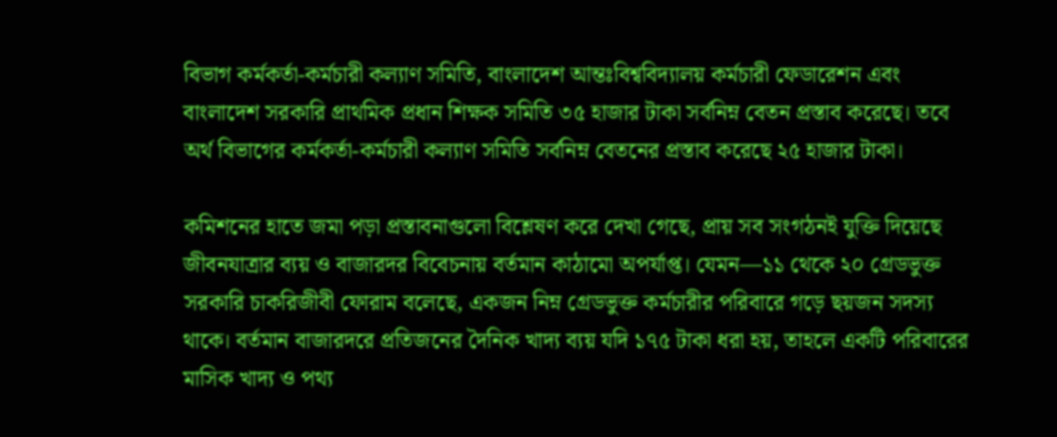বিভাগ কর্মকর্তা-কর্মচারী কল্যাণ সমিতি, বাংলাদেশ আন্তঃবিশ্ববিদ্যালয় কর্মচারী ফেডারেশন এবং বাংলাদেশ সরকারি প্রাথমিক প্রধান শিক্ষক সমিতি ৩৫ হাজার টাকা সর্বনিম্ন বেতন প্রস্তাব করেছে। তবে অর্থ বিভাগের কর্মকর্তা-কর্মচারী কল্যাণ সমিতি সর্বনিম্ন বেতনের প্রস্তাব করেছে ২৫ হাজার টাকা।

কমিশনের হাতে জমা পড়া প্রস্তাবনাগুলো বিশ্লেষণ করে দেখা গেছে, প্রায় সব সংগঠনই যুক্তি দিয়েছে জীবনযাত্রার ব্যয় ও বাজারদর বিবেচনায় বর্তমান কাঠামো অপর্যাপ্ত। যেমন—১১ থেকে ২০ গ্রেডভুক্ত সরকারি চাকরিজীবী ফোরাম বলেছে, একজন নিম্ন গ্রেডভুক্ত কর্মচারীর পরিবারে গড়ে ছয়জন সদস্য থাকে। বর্তমান বাজারদরে প্রতিজনের দৈনিক খাদ্য ব্যয় যদি ১৭৫ টাকা ধরা হয়, তাহলে একটি পরিবারের মাসিক খাদ্য ও পথ্য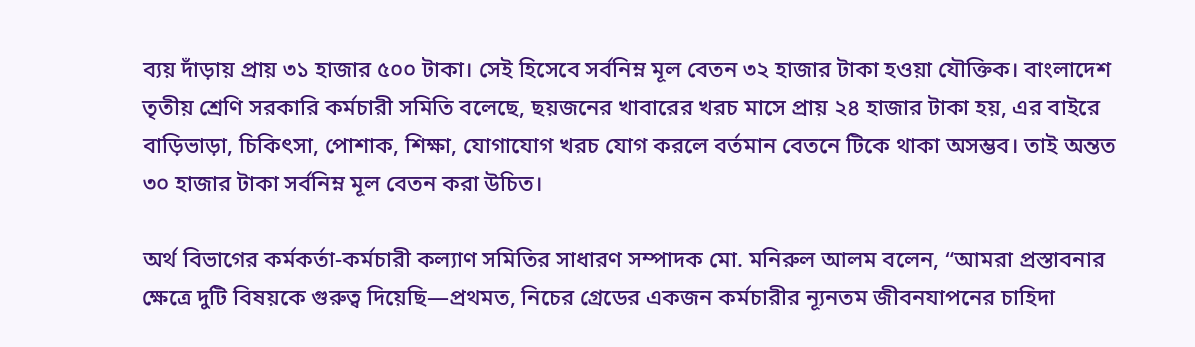ব্যয় দাঁড়ায় প্রায় ৩১ হাজার ৫০০ টাকা। সেই হিসেবে সর্বনিম্ন মূল বেতন ৩২ হাজার টাকা হওয়া যৌক্তিক। বাংলাদেশ তৃতীয় শ্রেণি সরকারি কর্মচারী সমিতি বলেছে, ছয়জনের খাবারের খরচ মাসে প্রায় ২৪ হাজার টাকা হয়, এর বাইরে বাড়িভাড়া, চিকিৎসা, পোশাক, শিক্ষা, যোগাযোগ খরচ যোগ করলে বর্তমান বেতনে টিকে থাকা অসম্ভব। তাই অন্তত ৩০ হাজার টাকা সর্বনিম্ন মূল বেতন করা উচিত।

অর্থ বিভাগের কর্মকর্তা-কর্মচারী কল্যাণ সমিতির সাধারণ সম্পাদক মো. মনিরুল আলম বলেন, “আমরা প্রস্তাবনার ক্ষেত্রে দুটি বিষয়কে গুরুত্ব দিয়েছি—প্রথমত, নিচের গ্রেডের একজন কর্মচারীর ন্যূনতম জীবনযাপনের চাহিদা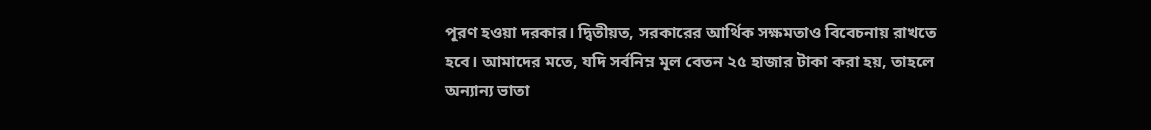পূরণ হওয়া দরকার। দ্বিতীয়ত, সরকারের আর্থিক সক্ষমতাও বিবেচনায় রাখতে হবে। আমাদের মতে, যদি সর্বনিম্ন মূল বেতন ২৫ হাজার টাকা করা হয়, তাহলে অন্যান্য ভাতা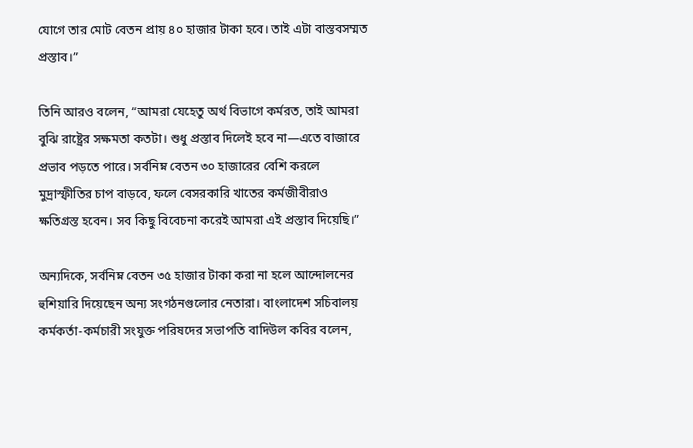যোগে তার মোট বেতন প্রায় ৪০ হাজার টাকা হবে। তাই এটা বাস্তবসম্মত প্রস্তাব।”

তিনি আরও বলেন, “আমরা যেহেতু অর্থ বিভাগে কর্মরত, তাই আমরা বুঝি রাষ্ট্রের সক্ষমতা কতটা। শুধু প্রস্তাব দিলেই হবে না—এতে বাজারে প্রভাব পড়তে পারে। সর্বনিম্ন বেতন ৩০ হাজারের বেশি করলে মুদ্রাস্ফীতির চাপ বাড়বে, ফলে বেসরকারি খাতের কর্মজীবীরাও ক্ষতিগ্রস্ত হবেন। সব কিছু বিবেচনা করেই আমরা এই প্রস্তাব দিয়েছি।”

অন্যদিকে, সর্বনিম্ন বেতন ৩৫ হাজার টাকা করা না হলে আন্দোলনের হুশিয়ারি দিয়েছেন অন্য সংগঠনগুলোর নেতারা। বাংলাদেশ সচিবালয় কর্মকর্তা-কর্মচারী সংযুক্ত পরিষদের সভাপতি বাদিউল কবির বলেন,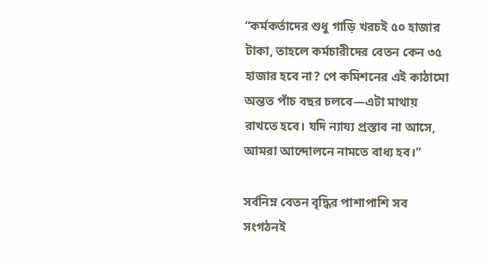“কর্মকর্তাদের শুধু গাড়ি খরচই ৫০ হাজার টাকা, তাহলে কর্মচারীদের বেতন কেন ৩৫ হাজার হবে না? পে কমিশনের এই কাঠামো অন্তত পাঁচ বছর চলবে—এটা মাথায় রাখতে হবে। যদি ন্যায্য প্রস্তাব না আসে, আমরা আন্দোলনে নামতে বাধ্য হব।”

সর্বনিম্ন বেতন বৃদ্ধির পাশাপাশি সব সংগঠনই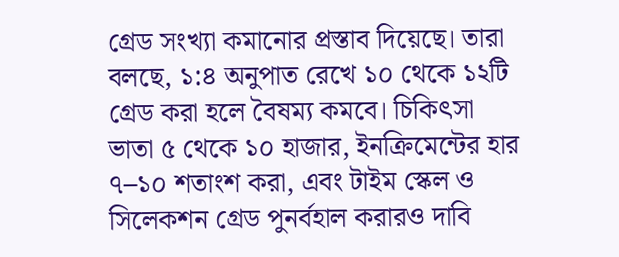গ্রেড সংখ্যা কমানোর প্রস্তাব দিয়েছে। তারা বলছে, ১:৪ অনুপাত রেখে ১০ থেকে ১২টি গ্রেড করা হলে বৈষম্য কমবে। চিকিৎসা ভাতা ৫ থেকে ১০ হাজার, ইনক্রিমেন্টের হার ৭–১০ শতাংশ করা, এবং টাইম স্কেল ও সিলেকশন গ্রেড পুনর্বহাল করারও দাবি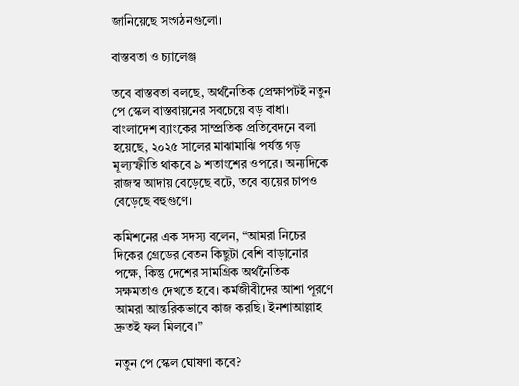জানিয়েছে সংগঠনগুলো।

বাস্তবতা ও চ্যালেঞ্জ

তবে বাস্তবতা বলছে, অর্থনৈতিক প্রেক্ষাপটই নতুন পে স্কেল বাস্তবায়নের সবচেয়ে বড় বাধা। বাংলাদেশ ব্যাংকের সাম্প্রতিক প্রতিবেদনে বলা হয়েছে, ২০২৫ সালের মাঝামাঝি পর্যন্ত গড় মূল্যস্ফীতি থাকবে ৯ শতাংশের ওপরে। অন্যদিকে রাজস্ব আদায় বেড়েছে বটে, তবে ব্যয়ের চাপও বেড়েছে বহুগুণে।

কমিশনের এক সদস্য বলেন, “আমরা নিচের দিকের গ্রেডের বেতন কিছুটা বেশি বাড়ানোর পক্ষে, কিন্তু দেশের সামগ্রিক অর্থনৈতিক সক্ষমতাও দেখতে হবে। কর্মজীবীদের আশা পূরণে আমরা আন্তরিকভাবে কাজ করছি। ইনশাআল্লাহ দ্রুতই ফল মিলবে।”

নতুন পে স্কেল ঘোষণা কবে?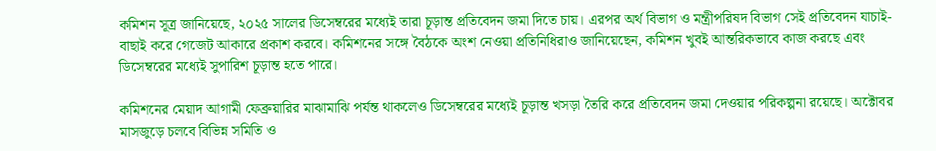কমিশন সূত্র জানিয়েছে, ২০২৫ সালের ডিসেম্বরের মধ্যেই তারা চূড়ান্ত প্রতিবেদন জমা দিতে চায়। এরপর অর্থ বিভাগ ও মন্ত্রীপরিষদ বিভাগ সেই প্রতিবেদন যাচাই-বাছাই করে গেজেট আকারে প্রকাশ করবে। কমিশনের সঙ্গে বৈঠকে অংশ নেওয়া প্রতিনিধিরাও জানিয়েছেন, কমিশন খুবই আন্তরিকভাবে কাজ করছে এবং ডিসেম্বরের মধ্যেই সুপারিশ চূড়ান্ত হতে পারে।

কমিশনের মেয়াদ আগামী ফেব্রুয়ারির মাঝামাঝি পর্যন্ত থাকলেও ডিসেম্বরের মধ্যেই চূড়ান্ত খসড়া তৈরি করে প্রতিবেদন জমা দেওয়ার পরিকল্পনা রয়েছে। অক্টোবর মাসজুড়ে চলবে বিভিন্ন সমিতি ও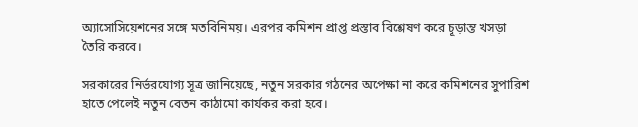অ্যাসোসিয়েশনের সঙ্গে মতবিনিময়। এরপর কমিশন প্রাপ্ত প্রস্তাব বিশ্লেষণ করে চূড়ান্ত খসড়া তৈরি করবে।

সরকারের নির্ভরযোগ্য সূত্র জানিয়েছে, নতুন সরকার গঠনের অপেক্ষা না করে কমিশনের সুপারিশ হাতে পেলেই নতুন বেতন কাঠামো কার্যকর করা হবে।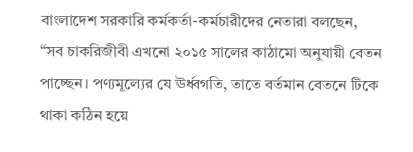বাংলাদেশ সরকারি কর্মকর্তা-কর্মচারীদের নেতারা বলছেন, “সব চাকরিজীবী এখনো ২০১৫ সালের কাঠামো অনুযায়ী বেতন পাচ্ছেন। পণ্যমূল্যের যে ঊর্ধ্বগতি, তাতে বর্তমান বেতনে টিকে থাকা কঠিন হয়ে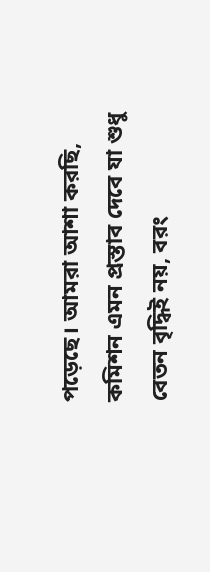পড়েছে। আমরা আশা করছি, কমিশন এমন প্রস্তাব দেবে যা শুধু বেতন বৃদ্ধিই নয়, বরং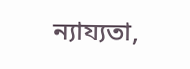ন্যায্যতা,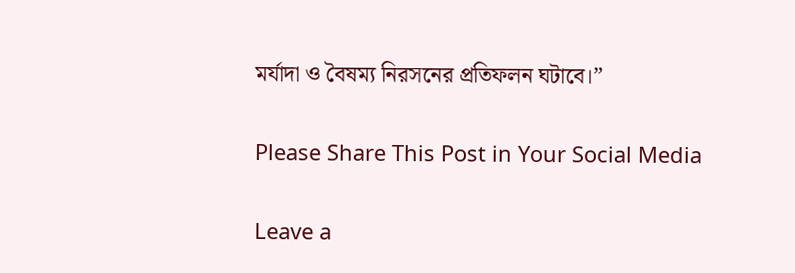মর্যাদা ও বৈষম্য নিরসনের প্রতিফলন ঘটাবে।”

Please Share This Post in Your Social Media

Leave a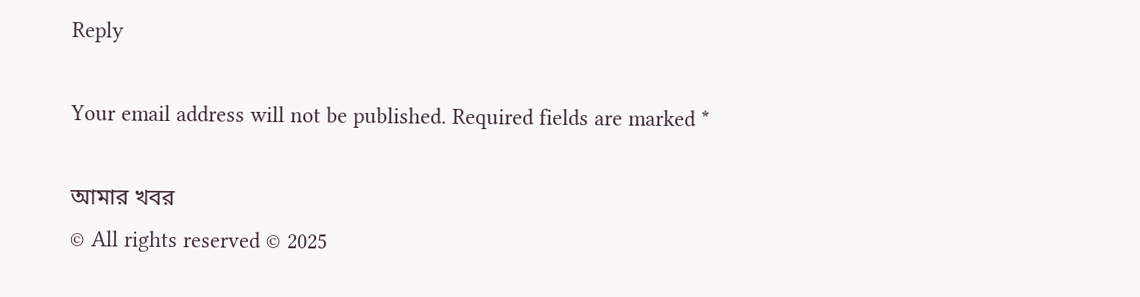Reply

Your email address will not be published. Required fields are marked *

আমার খবর
© All rights reserved © 2025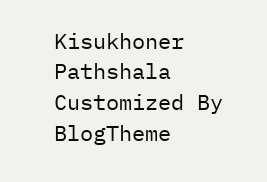Kisukhoner Pathshala
Customized By BlogTheme